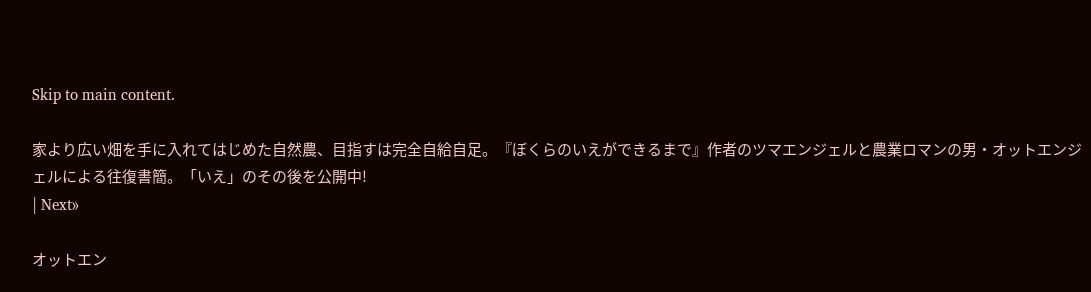Skip to main content.

家より広い畑を手に入れてはじめた自然農、目指すは完全自給自足。『ぼくらのいえができるまで』作者のツマエンジェルと農業ロマンの男・オットエンジェルによる往復書簡。「いえ」のその後を公開中!
| Next»

オットエン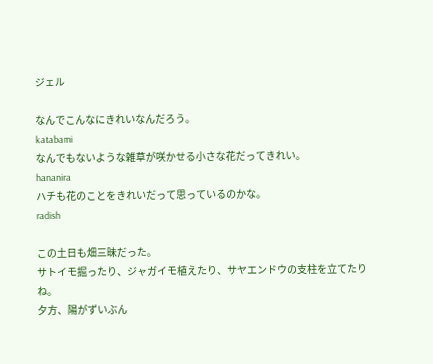ジェル

なんでこんなにきれいなんだろう。
katabami
なんでもないような雑草が咲かせる小さな花だってきれい。
hananira
ハチも花のことをきれいだって思っているのかな。
radish

この土日も畑三昧だった。
サトイモ掘ったり、ジャガイモ植えたり、サヤエンドウの支柱を立てたりね。
夕方、陽がずいぶん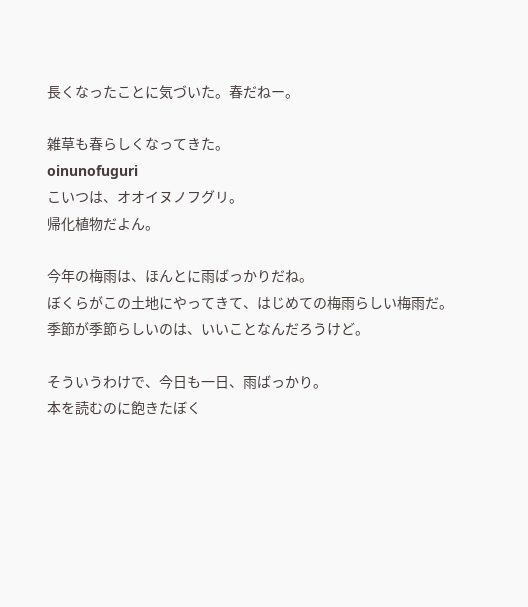長くなったことに気づいた。春だねー。

雑草も春らしくなってきた。
oinunofuguri
こいつは、オオイヌノフグリ。
帰化植物だよん。

今年の梅雨は、ほんとに雨ばっかりだね。
ぼくらがこの土地にやってきて、はじめての梅雨らしい梅雨だ。
季節が季節らしいのは、いいことなんだろうけど。

そういうわけで、今日も一日、雨ばっかり。
本を読むのに飽きたぼく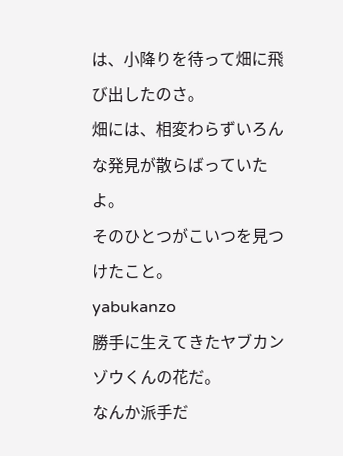は、小降りを待って畑に飛び出したのさ。
畑には、相変わらずいろんな発見が散らばっていたよ。
そのひとつがこいつを見つけたこと。
yabukanzo
勝手に生えてきたヤブカンゾウくんの花だ。
なんか派手だ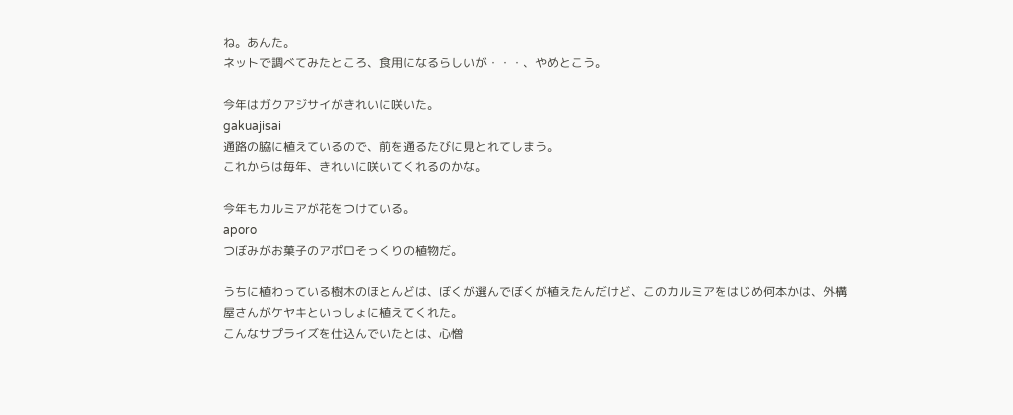ね。あんた。
ネットで調べてみたところ、食用になるらしいが・・・、やめとこう。

今年はガクアジサイがきれいに咲いた。
gakuajisai
通路の脇に植えているので、前を通るたびに見とれてしまう。
これからは毎年、きれいに咲いてくれるのかな。

今年もカルミアが花をつけている。
aporo
つぼみがお菓子のアポロそっくりの植物だ。

うちに植わっている樹木のほとんどは、ぼくが選んでぼくが植えたんだけど、このカルミアをはじめ何本かは、外構屋さんがケヤキといっしょに植えてくれた。
こんなサプライズを仕込んでいたとは、心憎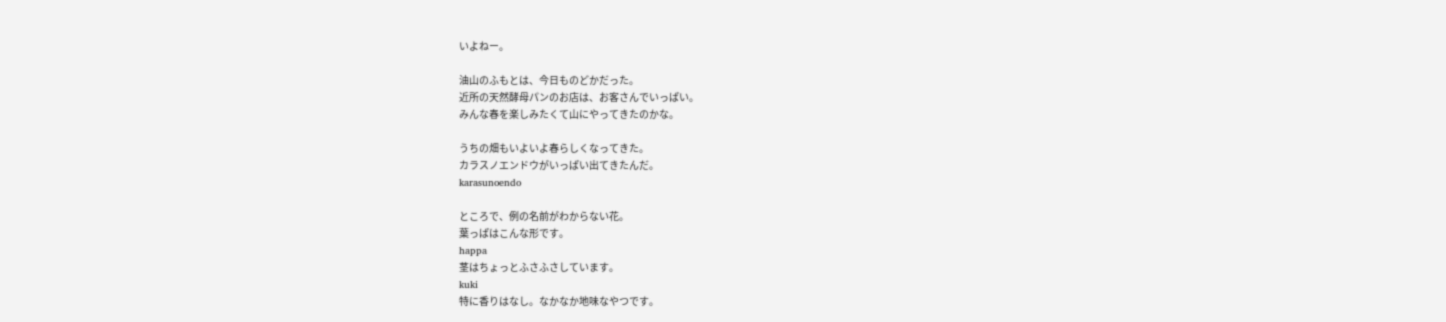いよねー。

油山のふもとは、今日ものどかだった。
近所の天然酵母パンのお店は、お客さんでいっぱい。
みんな春を楽しみたくて山にやってきたのかな。

うちの畑もいよいよ春らしくなってきた。
カラスノエンドウがいっぱい出てきたんだ。
karasunoendo

ところで、例の名前がわからない花。
葉っぱはこんな形です。
happa
茎はちょっとふさふさしています。
kuki
特に香りはなし。なかなか地味なやつです。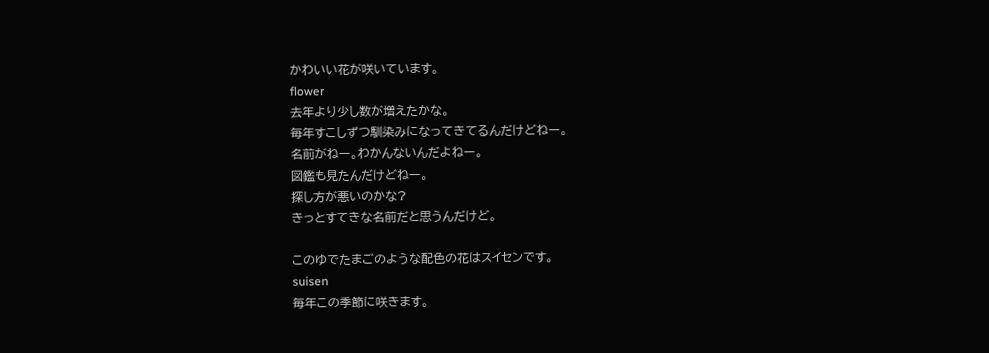かわいい花が咲いています。
flower
去年より少し数が増えたかな。
毎年すこしずつ馴染みになってきてるんだけどねー。
名前がねー。わかんないんだよねー。
図鑑も見たんだけどねー。
探し方が悪いのかな?
きっとすてきな名前だと思うんだけど。

このゆでたまごのような配色の花はスイセンです。
suisen
毎年この季節に咲きます。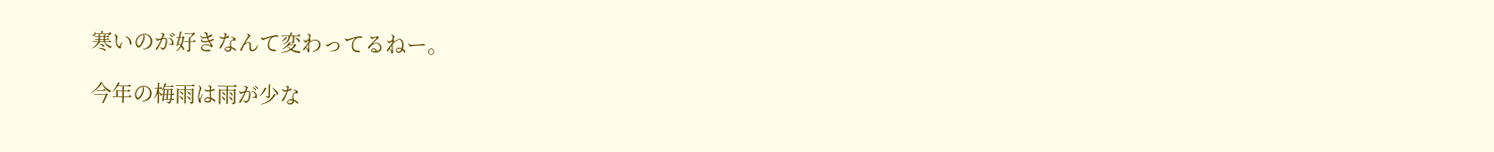寒いのが好きなんて変わってるねー。

今年の梅雨は雨が少な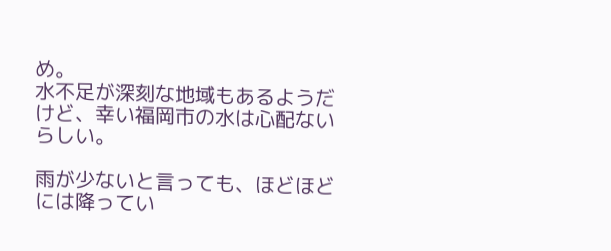め。
水不足が深刻な地域もあるようだけど、幸い福岡市の水は心配ないらしい。

雨が少ないと言っても、ほどほどには降ってい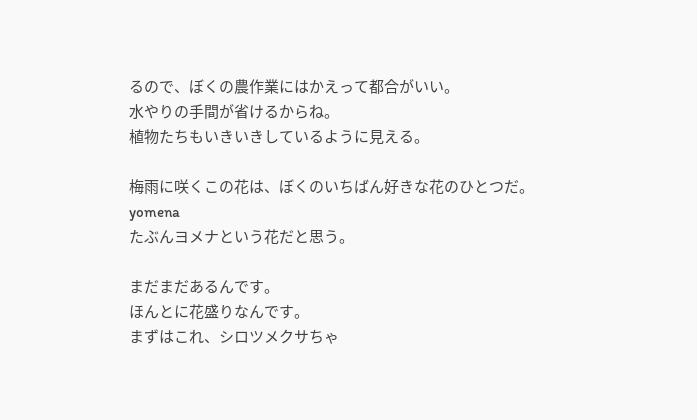るので、ぼくの農作業にはかえって都合がいい。
水やりの手間が省けるからね。
植物たちもいきいきしているように見える。

梅雨に咲くこの花は、ぼくのいちばん好きな花のひとつだ。
yomena
たぶんヨメナという花だと思う。

まだまだあるんです。
ほんとに花盛りなんです。
まずはこれ、シロツメクサちゃ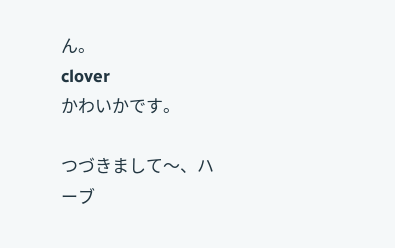ん。
clover
かわいかです。

つづきまして〜、ハーブ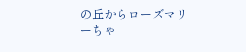の丘からローズマリーちゃ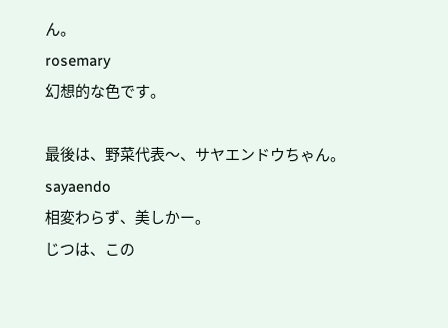ん。
rosemary
幻想的な色です。

最後は、野菜代表〜、サヤエンドウちゃん。
sayaendo
相変わらず、美しかー。
じつは、この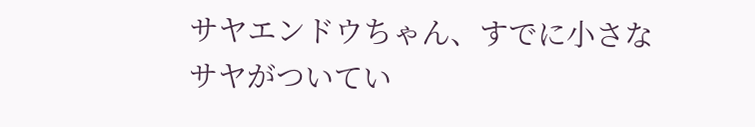サヤエンドウちゃん、すでに小さなサヤがついてい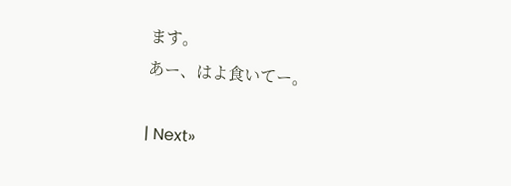ます。
あー、はよ食いてー。

| Next»